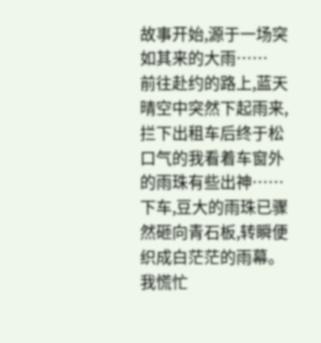故事开始,源于一场突如其来的大雨……
前往赴约的路上,蓝天晴空中突然下起雨来,拦下出租车后终于松口气的我看着车窗外的雨珠有些出神……下车,豆大的雨珠已骤然砸向青石板,转瞬便织成白茫茫的雨幕。我慌忙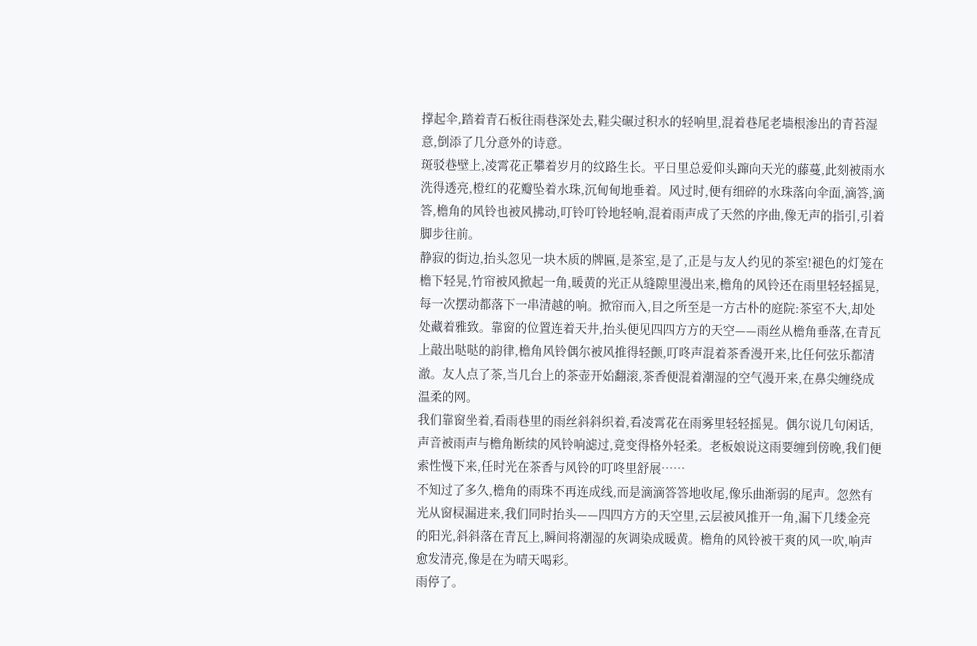撑起伞,踏着青石板往雨巷深处去,鞋尖碾过积水的轻响里,混着巷尾老墙根渗出的青苔湿意,倒添了几分意外的诗意。
斑驳巷壁上,凌霄花正攀着岁月的纹路生长。平日里总爱仰头蹿向天光的藤蔓,此刻被雨水洗得透亮,橙红的花瓣坠着水珠,沉甸甸地垂着。风过时,便有细碎的水珠落向伞面,滴答,滴答,檐角的风铃也被风拂动,叮铃叮铃地轻响,混着雨声成了天然的序曲,像无声的指引,引着脚步往前。
静寂的街边,抬头忽见一块木质的牌匾,是茶室,是了,正是与友人约见的茶室!褪色的灯笼在檐下轻晃,竹帘被风掀起一角,暖黄的光正从缝隙里漫出来,檐角的风铃还在雨里轻轻摇晃,每一次摆动都落下一串清越的响。掀帘而入,目之所至是一方古朴的庭院:茶室不大,却处处藏着雅致。靠窗的位置连着天井,抬头便见四四方方的天空——雨丝从檐角垂落,在青瓦上敲出哒哒的韵律,檐角风铃偶尔被风推得轻颤,叮咚声混着茶香漫开来,比任何弦乐都清澈。友人点了茶,当几台上的茶壶开始翻滚,茶香便混着潮湿的空气漫开来,在鼻尖缠绕成温柔的网。
我们靠窗坐着,看雨巷里的雨丝斜斜织着,看凌霄花在雨雾里轻轻摇晃。偶尔说几句闲话,声音被雨声与檐角断续的风铃响滤过,竟变得格外轻柔。老板娘说这雨要缠到傍晚,我们便索性慢下来,任时光在茶香与风铃的叮咚里舒展……
不知过了多久,檐角的雨珠不再连成线,而是滴滴答答地收尾,像乐曲渐弱的尾声。忽然有光从窗棂漏进来,我们同时抬头——四四方方的天空里,云层被风推开一角,漏下几缕金亮的阳光,斜斜落在青瓦上,瞬间将潮湿的灰调染成暖黄。檐角的风铃被干爽的风一吹,响声愈发清亮,像是在为晴天喝彩。
雨停了。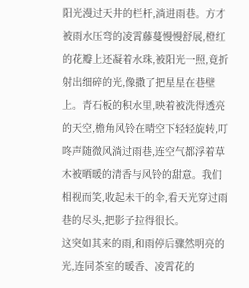阳光漫过天井的栏杆,淌进雨巷。方才被雨水压弯的凌霄藤蔓慢慢舒展,橙红的花瓣上还凝着水珠,被阳光一照,竟折射出细碎的光,像撒了把星星在巷壁上。青石板的积水里,映着被洗得透亮的天空,檐角风铃在晴空下轻轻旋转,叮咚声随微风淌过雨巷,连空气都浮着草木被晒暖的清香与风铃的甜意。我们相视而笑,收起未干的伞,看天光穿过雨巷的尽头,把影子拉得很长。
这突如其来的雨,和雨停后骤然明亮的光,连同茶室的暖香、凌霄花的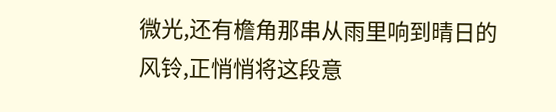微光,还有檐角那串从雨里响到晴日的风铃,正悄悄将这段意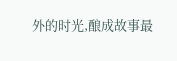外的时光,酿成故事最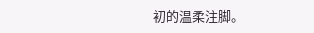初的温柔注脚。